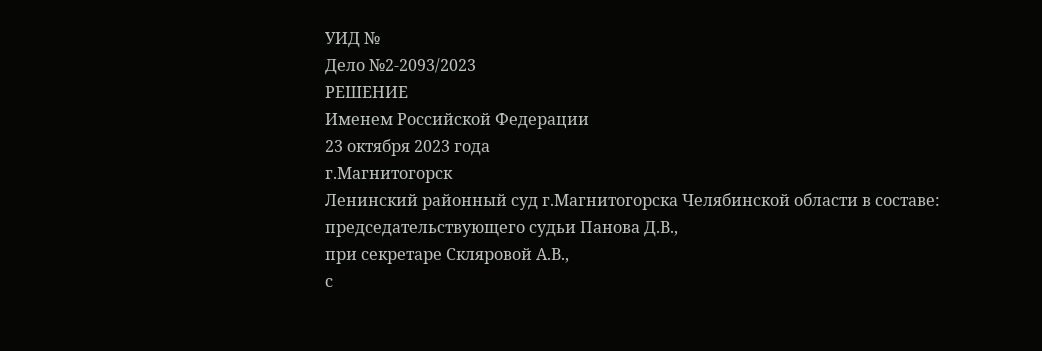УИД №
Дело №2-2093/2023
РЕШЕНИЕ
Именем Российской Федерации
23 октября 2023 года
г.Магнитогорск
Ленинский районный суд г.Магнитогорска Челябинской области в составе:
председательствующего судьи Панова Д.В.,
при секретаре Скляровой А.В.,
с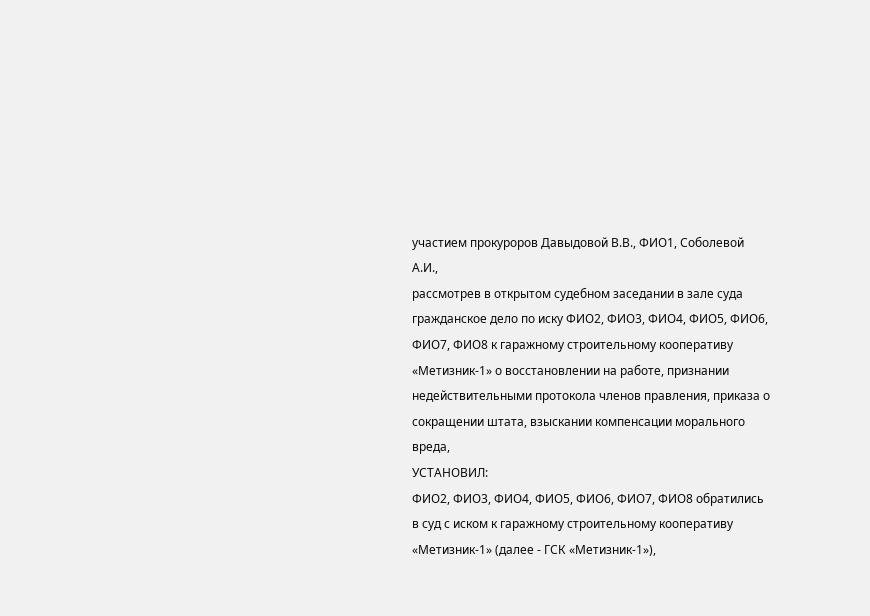участием прокуроров Давыдовой В.В., ФИО1, Соболевой А.И.,
рассмотрев в открытом судебном заседании в зале суда гражданское дело по иску ФИО2, ФИО3, ФИО4, ФИО5, ФИО6, ФИО7, ФИО8 к гаражному строительному кооперативу «Метизник-1» о восстановлении на работе, признании недействительными протокола членов правления, приказа о сокращении штата, взыскании компенсации морального вреда,
УСТАНОВИЛ:
ФИО2, ФИО3, ФИО4, ФИО5, ФИО6, ФИО7, ФИО8 обратились в суд с иском к гаражному строительному кооперативу «Метизник-1» (далее - ГСК «Метизник-1»),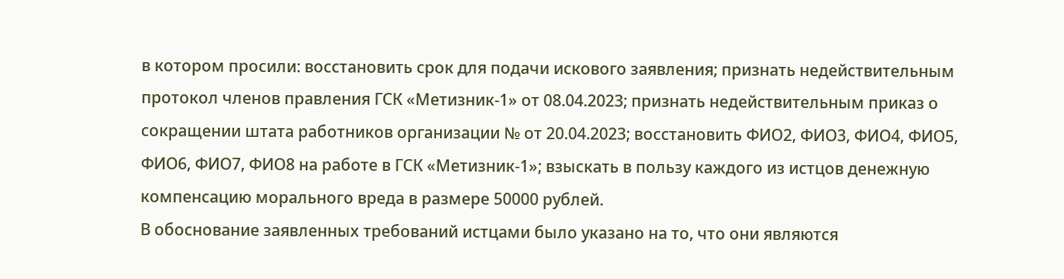в котором просили: восстановить срок для подачи искового заявления; признать недействительным протокол членов правления ГСК «Метизник-1» от 08.04.2023; признать недействительным приказ о сокращении штата работников организации № от 20.04.2023; восстановить ФИО2, ФИО3, ФИО4, ФИО5, ФИО6, ФИО7, ФИО8 на работе в ГСК «Метизник-1»; взыскать в пользу каждого из истцов денежную компенсацию морального вреда в размере 50000 рублей.
В обоснование заявленных требований истцами было указано на то, что они являются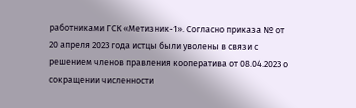работниками ГСК «Метизник-1». Согласно приказа № от 20 апреля 2023 года истцы были уволены в связи с решением членов правления кооператива от 08.04.2023 о сокращении численности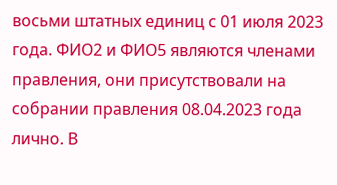восьми штатных единиц с 01 июля 2023 года. ФИО2 и ФИО5 являются членами правления, они присутствовали на собрании правления 08.04.2023 года лично. В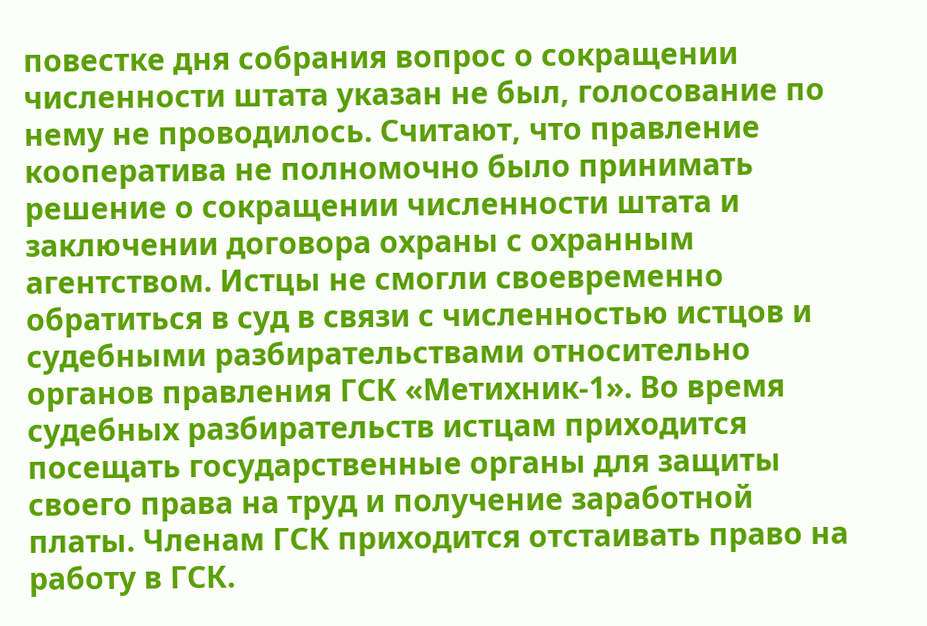повестке дня собрания вопрос о сокращении численности штата указан не был, голосование по нему не проводилось. Считают, что правление кооператива не полномочно было принимать решение о сокращении численности штата и заключении договора охраны с охранным агентством. Истцы не смогли своевременно обратиться в суд в связи с численностью истцов и судебными разбирательствами относительно органов правления ГСК «Метихник-1». Во время судебных разбирательств истцам приходится посещать государственные органы для защиты своего права на труд и получение заработной платы. Членам ГСК приходится отстаивать право на работу в ГСК.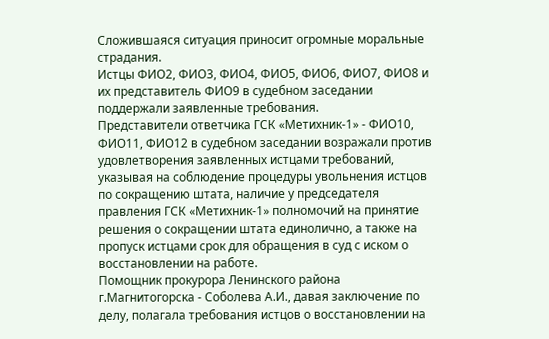Сложившаяся ситуация приносит огромные моральные страдания.
Истцы ФИО2, ФИО3, ФИО4, ФИО5, ФИО6, ФИО7, ФИО8 и их представитель ФИО9 в судебном заседании поддержали заявленные требования.
Представители ответчика ГСК «Метихник-1» - ФИО10, ФИО11, ФИО12 в судебном заседании возражали против удовлетворения заявленных истцами требований, указывая на соблюдение процедуры увольнения истцов по сокращению штата, наличие у председателя правления ГСК «Метихник-1» полномочий на принятие решения о сокращении штата единолично, а также на пропуск истцами срок для обращения в суд с иском о восстановлении на работе.
Помощник прокурора Ленинского района г.Магнитогорска - Соболева А.И., давая заключение по делу, полагала требования истцов о восстановлении на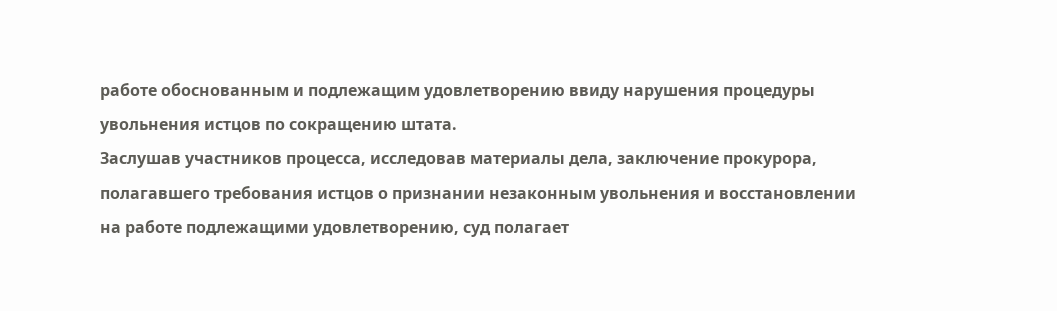работе обоснованным и подлежащим удовлетворению ввиду нарушения процедуры увольнения истцов по сокращению штата.
Заслушав участников процесса, исследовав материалы дела, заключение прокурора, полагавшего требования истцов о признании незаконным увольнения и восстановлении на работе подлежащими удовлетворению, суд полагает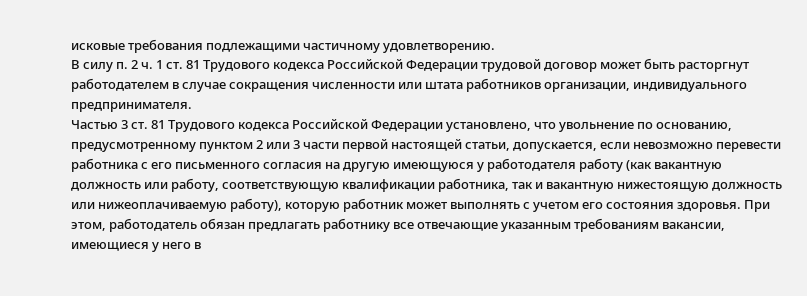исковые требования подлежащими частичному удовлетворению.
В силу п. 2 ч. 1 ст. 81 Трудового кодекса Российской Федерации трудовой договор может быть расторгнут работодателем в случае сокращения численности или штата работников организации, индивидуального предпринимателя.
Частью 3 ст. 81 Трудового кодекса Российской Федерации установлено, что увольнение по основанию, предусмотренному пунктом 2 или 3 части первой настоящей статьи, допускается, если невозможно перевести работника с его письменного согласия на другую имеющуюся у работодателя работу (как вакантную должность или работу, соответствующую квалификации работника, так и вакантную нижестоящую должность или нижеоплачиваемую работу), которую работник может выполнять с учетом его состояния здоровья. При этом, работодатель обязан предлагать работнику все отвечающие указанным требованиям вакансии, имеющиеся у него в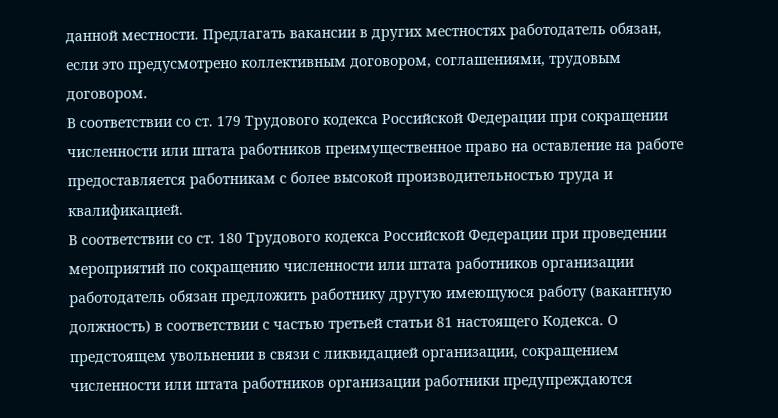данной местности. Предлагать вакансии в других местностях работодатель обязан, если это предусмотрено коллективным договором, соглашениями, трудовым договором.
В соответствии со ст. 179 Трудового кодекса Российской Федерации при сокращении численности или штата работников преимущественное право на оставление на работе предоставляется работникам с более высокой производительностью труда и квалификацией.
В соответствии со ст. 180 Трудового кодекса Российской Федерации при проведении мероприятий по сокращению численности или штата работников организации работодатель обязан предложить работнику другую имеющуюся работу (вакантную должность) в соответствии с частью третьей статьи 81 настоящего Кодекса. О предстоящем увольнении в связи с ликвидацией организации, сокращением численности или штата работников организации работники предупреждаются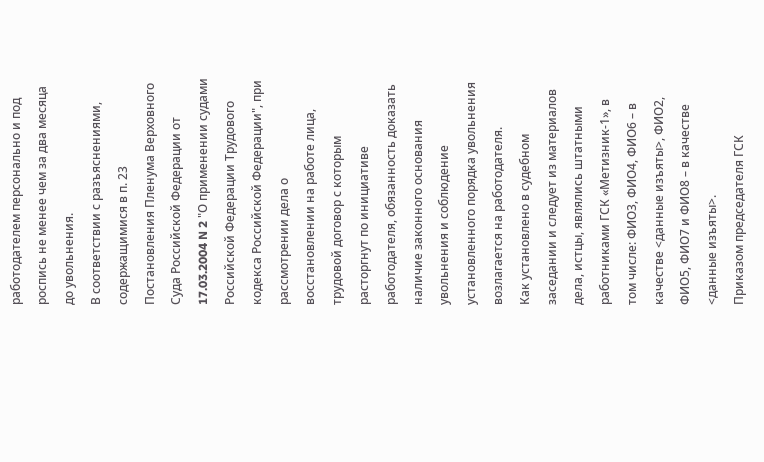работодателем персонально и под роспись не менее чем за два месяца до увольнения.
В соответствии с разъяснениями, содержащимися в п. 23 Постановления Пленума Верховного Суда Российской Федерации от 17.03.2004 N 2 "О применении судами Российской Федерации Трудового кодекса Российской Федерации", при рассмотрении дела о восстановлении на работе лица, трудовой договор с которым расторгнут по инициативе работодателя, обязанность доказать наличие законного основания увольнения и соблюдение установленного порядка увольнения возлагается на работодателя.
Как установлено в судебном заседании и следует из материалов дела, истцы, являлись штатными работниками ГСК «Метизник-1», в том числе: ФИО3, ФИО4, ФИО6 – в качестве <данные изъяты>, ФИО2, ФИО5, ФИО7 и ФИО8 – в качестве <данные изъяты>.
Приказом председателя ГСК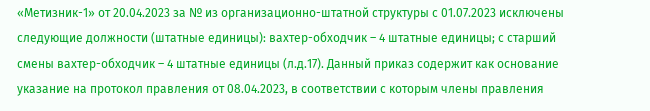«Метизник-1» от 20.04.2023 за № из организационно-штатной структуры с 01.07.2023 исключены следующие должности (штатные единицы): вахтер-обходчик – 4 штатные единицы; с старший смены вахтер-обходчик – 4 штатные единицы (л.д.17). Данный приказ содержит как основание указание на протокол правления от 08.04.2023, в соответствии с которым члены правления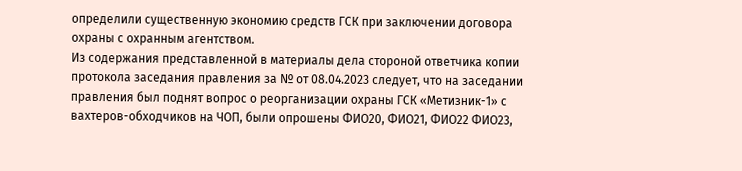определили существенную экономию средств ГСК при заключении договора охраны с охранным агентством.
Из содержания представленной в материалы дела стороной ответчика копии протокола заседания правления за № от 08.04.2023 следует, что на заседании правления был поднят вопрос о реорганизации охраны ГСК «Метизник-1» с вахтеров-обходчиков на ЧОП, были опрошены ФИО20, ФИО21, ФИО22 ФИО23,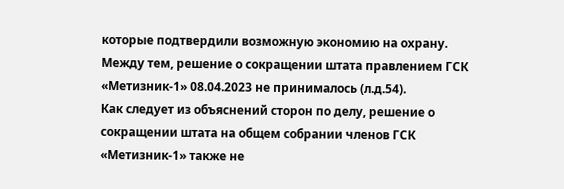которые подтвердили возможную экономию на охрану. Между тем, решение о сокращении штата правлением ГСК «Метизник-1» 08.04.2023 не принималось (л.д.54).
Как следует из объяснений сторон по делу, решение о сокращении штата на общем собрании членов ГСК «Метизник-1» также не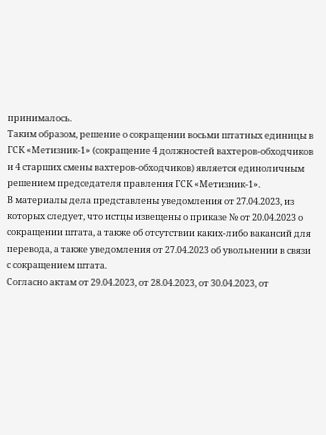принималось.
Таким образом, решение о сокращении восьми штатных единицы в ГСК «Метизник-1» (сокращение 4 должностей вахтеров-обходчиков и 4 старших смены вахтеров-обходчиков) является единоличным решением председателя правления ГСК «Метизник-1».
В материалы дела представлены уведомления от 27.04.2023, из которых следует, что истцы извещены о приказе № от 20.04.2023 о сокращении штата, а также об отсутствии каких-либо вакансий для перевода, а также уведомления от 27.04.2023 об увольнении в связи с сокращением штата.
Согласно актам от 29.04.2023, от 28.04.2023, от 30.04.2023, от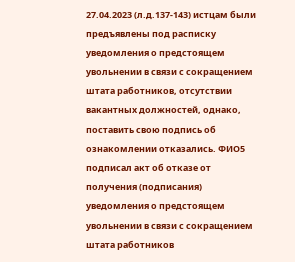27.04.2023 (л.д.137-143) истцам были предъявлены под расписку уведомления о предстоящем увольнении в связи с сокращением штата работников, отсутствии вакантных должностей, однако, поставить свою подпись об ознакомлении отказались. ФИО5 подписал акт об отказе от получения (подписания) уведомления о предстоящем увольнении в связи с сокращением штата работников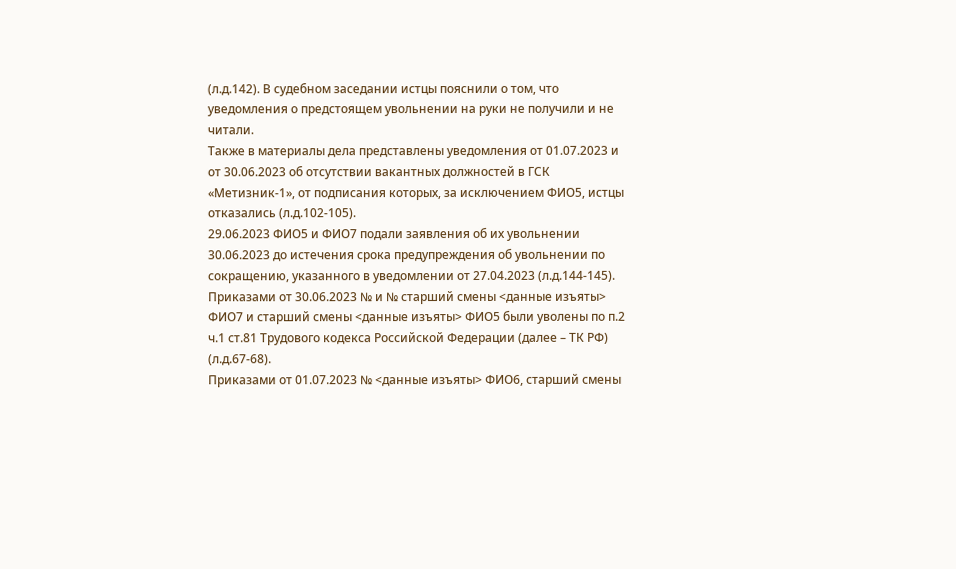(л.д.142). В судебном заседании истцы пояснили о том, что уведомления о предстоящем увольнении на руки не получили и не читали.
Также в материалы дела представлены уведомления от 01.07.2023 и от 30.06.2023 об отсутствии вакантных должностей в ГСК «Метизник-1», от подписания которых, за исключением ФИО5, истцы отказались (л.д.102-105).
29.06.2023 ФИО5 и ФИО7 подали заявления об их увольнении 30.06.2023 до истечения срока предупреждения об увольнении по сокращению, указанного в уведомлении от 27.04.2023 (л.д.144-145).
Приказами от 30.06.2023 № и № старший смены <данные изъяты> ФИО7 и старший смены <данные изъяты> ФИО5 были уволены по п.2 ч.1 ст.81 Трудового кодекса Российской Федерации (далее – ТК РФ) (л.д.67-68).
Приказами от 01.07.2023 № <данные изъяты> ФИО6, старший смены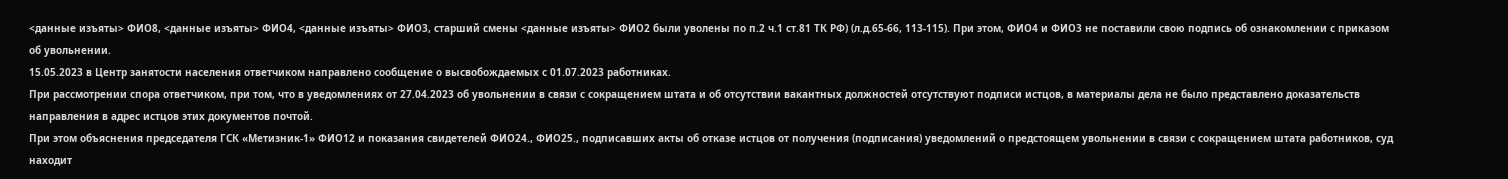<данные изъяты> ФИО8, <данные изъяты> ФИО4, <данные изъяты> ФИО3, старший смены <данные изъяты> ФИО2 были уволены по п.2 ч.1 ст.81 ТК РФ) (л.д.65-66, 113-115). При этом, ФИО4 и ФИО3 не поставили свою подпись об ознакомлении с приказом об увольнении.
15.05.2023 в Центр занятости населения ответчиком направлено сообщение о высвобождаемых с 01.07.2023 работниках.
При рассмотрении спора ответчиком, при том, что в уведомлениях от 27.04.2023 об увольнении в связи с сокращением штата и об отсутствии вакантных должностей отсутствуют подписи истцов, в материалы дела не было представлено доказательств направления в адрес истцов этих документов почтой.
При этом объяснения председателя ГСК «Метизник-1» ФИО12 и показания свидетелей ФИО24., ФИО25., подписавших акты об отказе истцов от получения (подписания) уведомлений о предстоящем увольнении в связи с сокращением штата работников, суд находит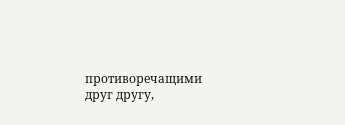противоречащими друг другу,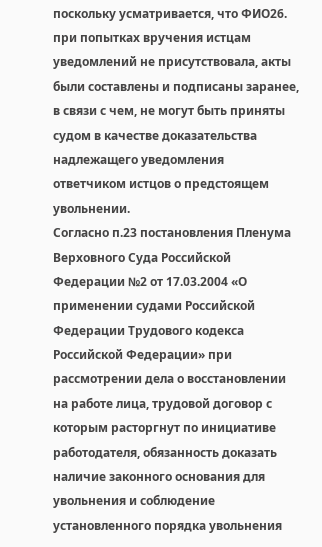поскольку усматривается, что ФИО26. при попытках вручения истцам уведомлений не присутствовала, акты были составлены и подписаны заранее, в связи с чем, не могут быть приняты судом в качестве доказательства надлежащего уведомления ответчиком истцов о предстоящем увольнении.
Согласно п.23 постановления Пленума Верховного Суда Российской Федерации №2 от 17.03.2004 «О применении судами Российской Федерации Трудового кодекса Российской Федерации» при рассмотрении дела о восстановлении на работе лица, трудовой договор с которым расторгнут по инициативе работодателя, обязанность доказать наличие законного основания для увольнения и соблюдение установленного порядка увольнения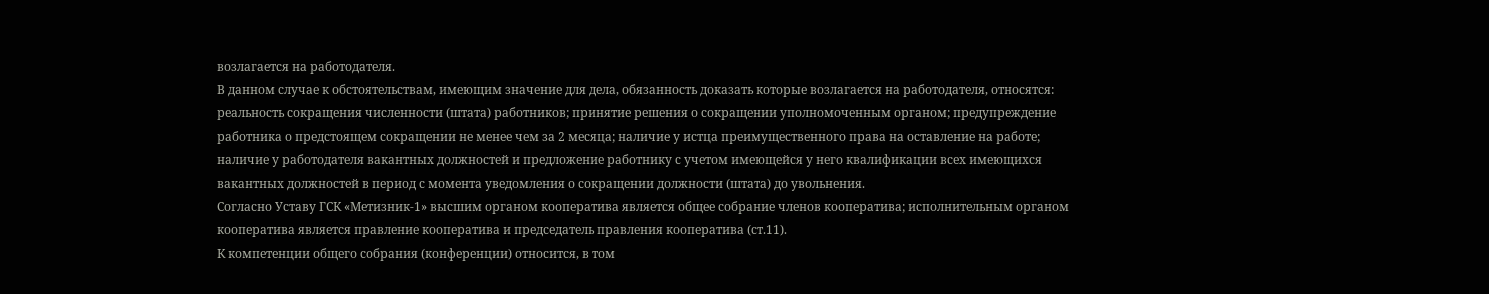возлагается на работодателя.
В данном случае к обстоятельствам, имеющим значение для дела, обязанность доказать которые возлагается на работодателя, относятся: реальность сокращения численности (штата) работников; принятие решения о сокращении уполномоченным органом; предупреждение работника о предстоящем сокращении не менее чем за 2 месяца; наличие у истца преимущественного права на оставление на работе; наличие у работодателя вакантных должностей и предложение работнику с учетом имеющейся у него квалификации всех имеющихся вакантных должностей в период с момента уведомления о сокращении должности (штата) до увольнения.
Согласно Уставу ГСК «Метизник-1» высшим органом кооператива является общее собрание членов кооператива; исполнительным органом кооператива является правление кооператива и председатель правления кооператива (ст.11).
К компетенции общего собрания (конференции) относится, в том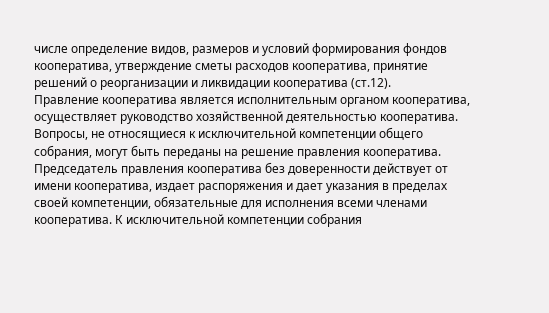числе определение видов, размеров и условий формирования фондов кооператива, утверждение сметы расходов кооператива, принятие решений о реорганизации и ликвидации кооператива (ст.12).
Правление кооператива является исполнительным органом кооператива, осуществляет руководство хозяйственной деятельностью кооператива. Вопросы, не относящиеся к исключительной компетенции общего собрания, могут быть переданы на решение правления кооператива. Председатель правления кооператива без доверенности действует от имени кооператива, издает распоряжения и дает указания в пределах своей компетенции, обязательные для исполнения всеми членами кооператива. К исключительной компетенции собрания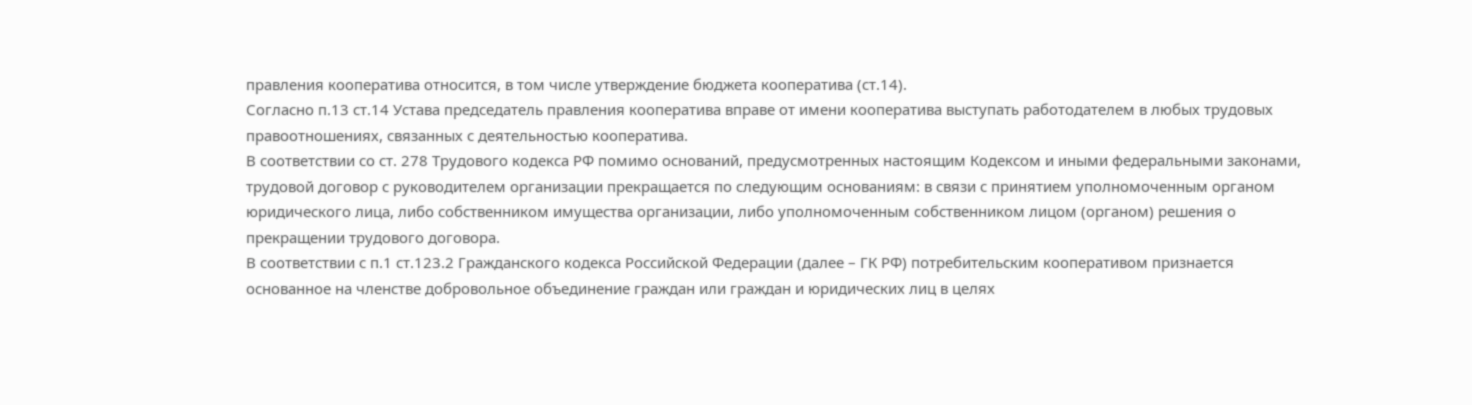правления кооператива относится, в том числе утверждение бюджета кооператива (ст.14).
Согласно п.13 ст.14 Устава председатель правления кооператива вправе от имени кооператива выступать работодателем в любых трудовых правоотношениях, связанных с деятельностью кооператива.
В соответствии со ст. 278 Трудового кодекса РФ помимо оснований, предусмотренных настоящим Кодексом и иными федеральными законами, трудовой договор с руководителем организации прекращается по следующим основаниям: в связи с принятием уполномоченным органом юридического лица, либо собственником имущества организации, либо уполномоченным собственником лицом (органом) решения о прекращении трудового договора.
В соответствии с п.1 ст.123.2 Гражданского кодекса Российской Федерации (далее – ГК РФ) потребительским кооперативом признается основанное на членстве добровольное объединение граждан или граждан и юридических лиц в целях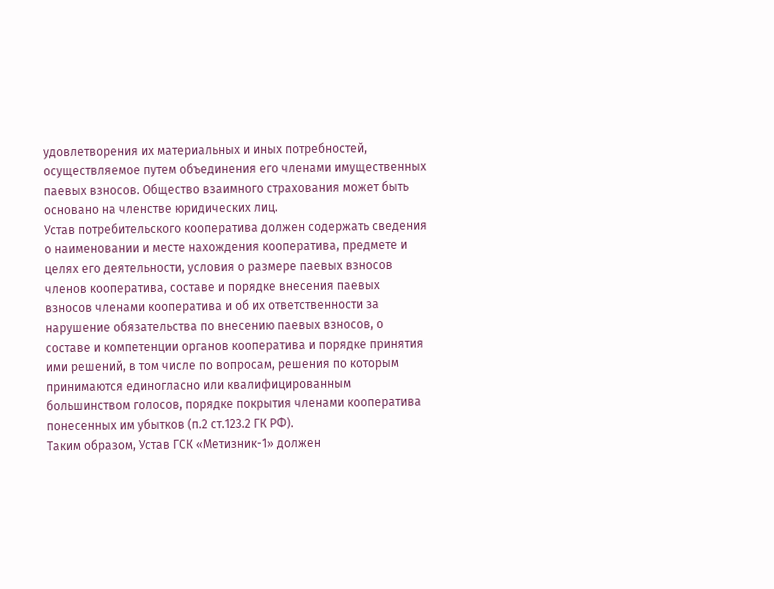удовлетворения их материальных и иных потребностей, осуществляемое путем объединения его членами имущественных паевых взносов. Общество взаимного страхования может быть основано на членстве юридических лиц.
Устав потребительского кооператива должен содержать сведения о наименовании и месте нахождения кооператива, предмете и целях его деятельности, условия о размере паевых взносов членов кооператива, составе и порядке внесения паевых взносов членами кооператива и об их ответственности за нарушение обязательства по внесению паевых взносов, о составе и компетенции органов кооператива и порядке принятия ими решений, в том числе по вопросам, решения по которым принимаются единогласно или квалифицированным большинством голосов, порядке покрытия членами кооператива понесенных им убытков (п.2 ст.123.2 ГК РФ).
Таким образом, Устав ГСК «Метизник-1» должен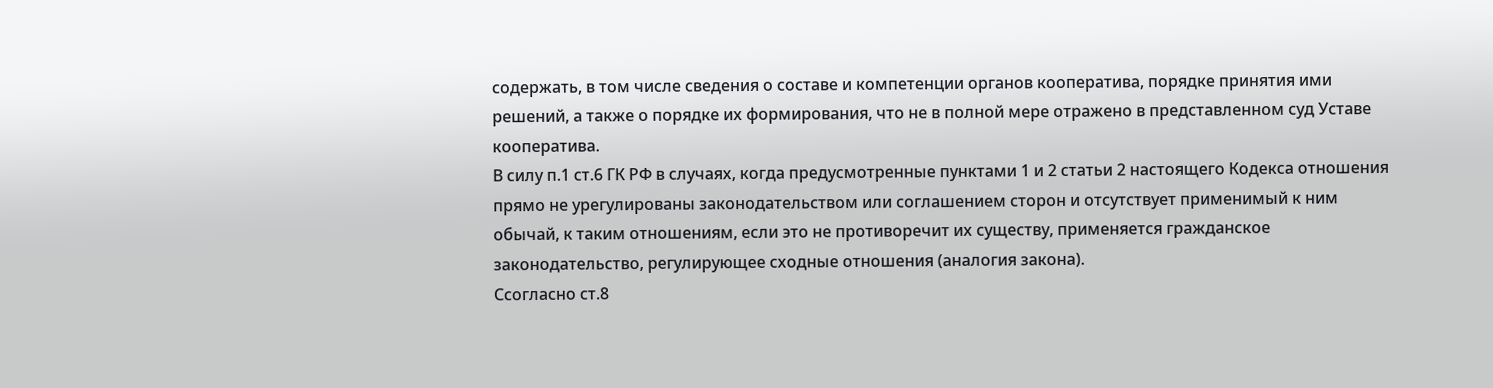содержать, в том числе сведения о составе и компетенции органов кооператива, порядке принятия ими решений, а также о порядке их формирования, что не в полной мере отражено в представленном суд Уставе кооператива.
В силу п.1 ст.6 ГК РФ в случаях, когда предусмотренные пунктами 1 и 2 статьи 2 настоящего Кодекса отношения прямо не урегулированы законодательством или соглашением сторон и отсутствует применимый к ним обычай, к таким отношениям, если это не противоречит их существу, применяется гражданское законодательство, регулирующее сходные отношения (аналогия закона).
Ссогласно ст.8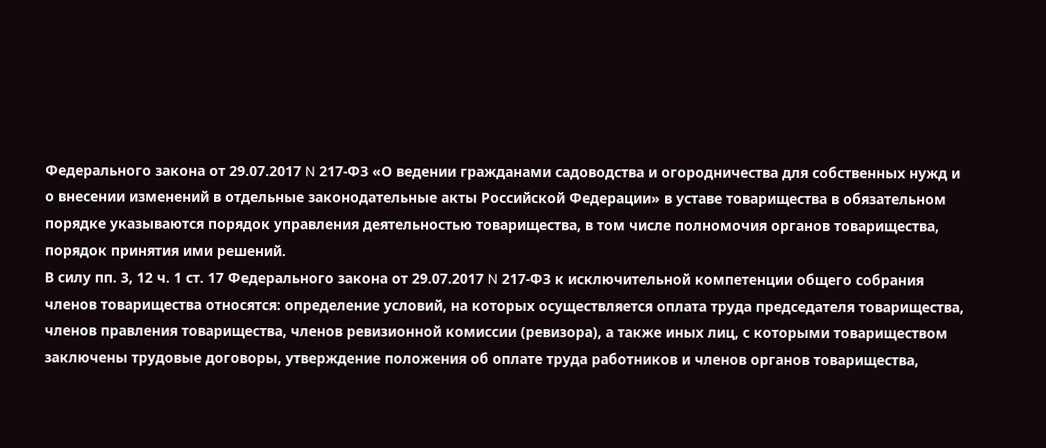Федерального закона от 29.07.2017 N 217-ФЗ «О ведении гражданами садоводства и огородничества для собственных нужд и о внесении изменений в отдельные законодательные акты Российской Федерации» в уставе товарищества в обязательном порядке указываются порядок управления деятельностью товарищества, в том числе полномочия органов товарищества, порядок принятия ими решений.
В силу пп. 3, 12 ч. 1 ст. 17 Федерального закона от 29.07.2017 N 217-ФЗ к исключительной компетенции общего собрания членов товарищества относятся: определение условий, на которых осуществляется оплата труда председателя товарищества, членов правления товарищества, членов ревизионной комиссии (ревизора), а также иных лиц, с которыми товариществом заключены трудовые договоры, утверждение положения об оплате труда работников и членов органов товарищества,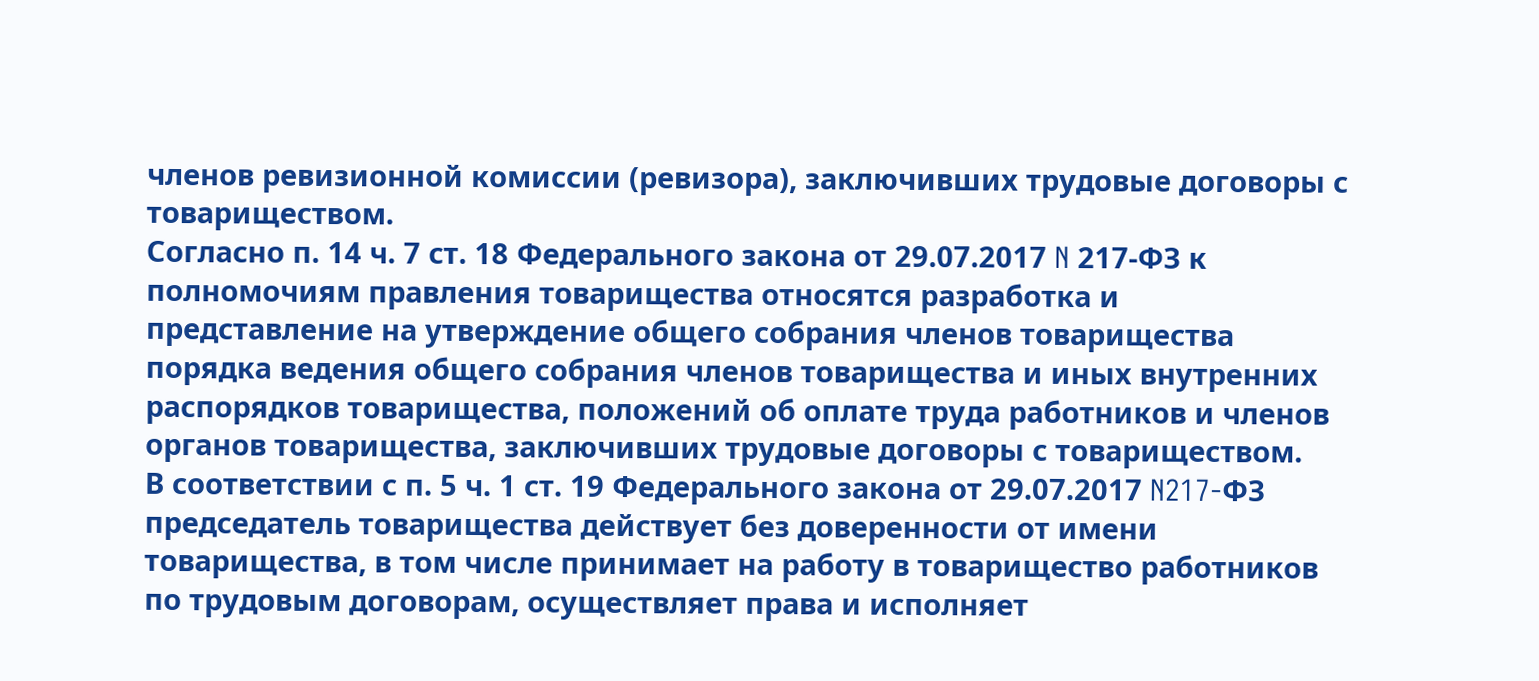членов ревизионной комиссии (ревизора), заключивших трудовые договоры с товариществом.
Согласно п. 14 ч. 7 ст. 18 Федерального закона от 29.07.2017 N 217-ФЗ к полномочиям правления товарищества относятся разработка и представление на утверждение общего собрания членов товарищества порядка ведения общего собрания членов товарищества и иных внутренних распорядков товарищества, положений об оплате труда работников и членов органов товарищества, заключивших трудовые договоры с товариществом.
В соответствии с п. 5 ч. 1 ст. 19 Федерального закона от 29.07.2017 N217-ФЗ председатель товарищества действует без доверенности от имени товарищества, в том числе принимает на работу в товарищество работников по трудовым договорам, осуществляет права и исполняет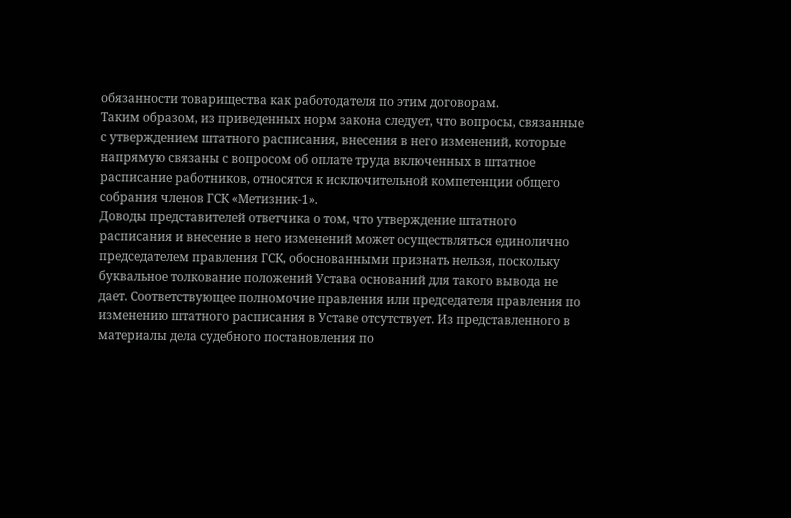обязанности товарищества как работодателя по этим договорам.
Таким образом, из приведенных норм закона следует, что вопросы, связанные с утверждением штатного расписания, внесения в него изменений, которые напрямую связаны с вопросом об оплате труда включенных в штатное расписание работников, относятся к исключительной компетенции общего собрания членов ГСК «Метизник-1».
Доводы представителей ответчика о том, что утверждение штатного расписания и внесение в него изменений может осуществляться единолично председателем правления ГСК, обоснованными признать нельзя, поскольку буквальное толкование положений Устава оснований для такого вывода не дает. Соответствующее полномочие правления или председателя правления по изменению штатного расписания в Уставе отсутствует. Из представленного в материалы дела судебного постановления по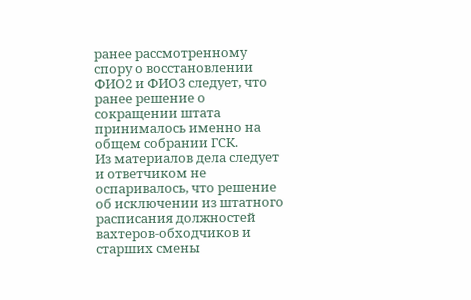ранее рассмотренному спору о восстановлении ФИО2 и ФИО3 следует, что ранее решение о сокращении штата принималось именно на общем собрании ГСК.
Из материалов дела следует и ответчиком не оспаривалось, что решение об исключении из штатного расписания должностей вахтеров-обходчиков и старших смены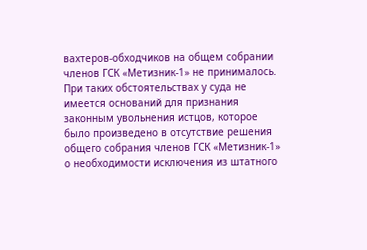вахтеров-обходчиков на общем собрании членов ГСК «Метизник-1» не принималось.
При таких обстоятельствах у суда не имеется оснований для признания законным увольнения истцов, которое было произведено в отсутствие решения общего собрания членов ГСК «Метизник-1» о необходимости исключения из штатного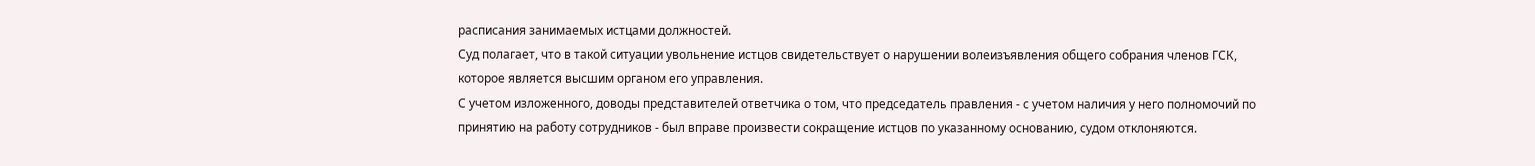расписания занимаемых истцами должностей.
Суд полагает, что в такой ситуации увольнение истцов свидетельствует о нарушении волеизъявления общего собрания членов ГСК, которое является высшим органом его управления.
С учетом изложенного, доводы представителей ответчика о том, что председатель правления - с учетом наличия у него полномочий по принятию на работу сотрудников - был вправе произвести сокращение истцов по указанному основанию, судом отклоняются.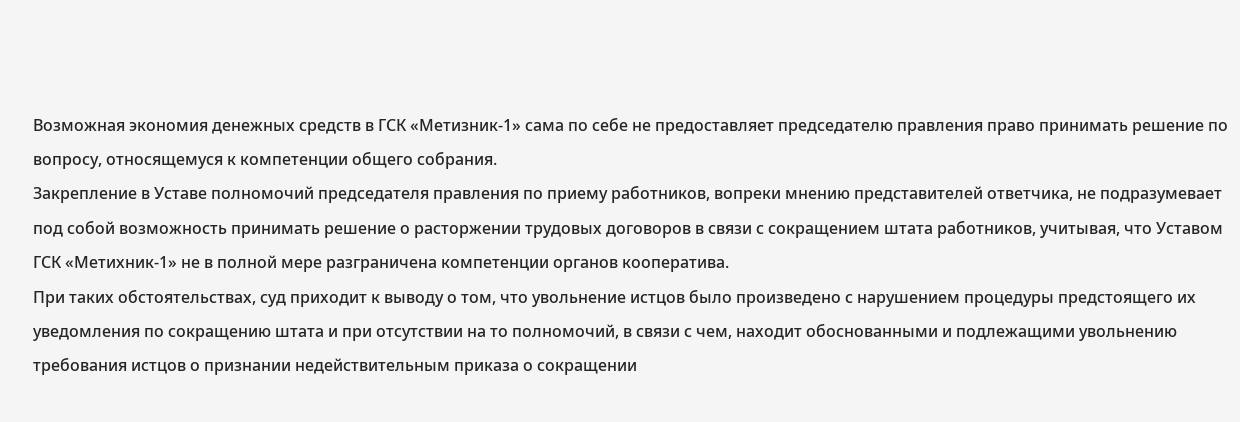Возможная экономия денежных средств в ГСК «Метизник-1» сама по себе не предоставляет председателю правления право принимать решение по вопросу, относящемуся к компетенции общего собрания.
Закрепление в Уставе полномочий председателя правления по приему работников, вопреки мнению представителей ответчика, не подразумевает под собой возможность принимать решение о расторжении трудовых договоров в связи с сокращением штата работников, учитывая, что Уставом ГСК «Метихник-1» не в полной мере разграничена компетенции органов кооператива.
При таких обстоятельствах, суд приходит к выводу о том, что увольнение истцов было произведено с нарушением процедуры предстоящего их уведомления по сокращению штата и при отсутствии на то полномочий, в связи с чем, находит обоснованными и подлежащими увольнению требования истцов о признании недействительным приказа о сокращении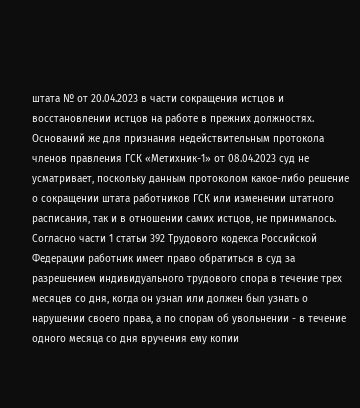штата № от 20.04.2023 в части сокращения истцов и восстановлении истцов на работе в прежних должностях.
Оснований же для признания недействительным протокола членов правления ГСК «Метихник-1» от 08.04.2023 суд не усматривает, поскольку данным протоколом какое-либо решение о сокращении штата работников ГСК или изменении штатного расписания, так и в отношении самих истцов, не принималось.
Согласно части 1 статьи 392 Трудового кодекса Российской Федерации работник имеет право обратиться в суд за разрешением индивидуального трудового спора в течение трех месяцев со дня, когда он узнал или должен был узнать о нарушении своего права, а по спорам об увольнении - в течение одного месяца со дня вручения ему копии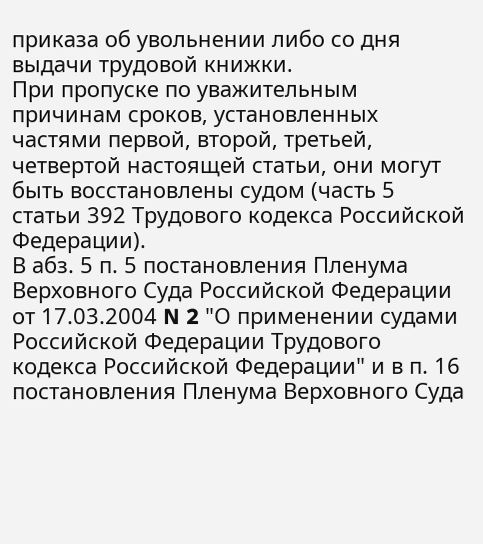приказа об увольнении либо со дня выдачи трудовой книжки.
При пропуске по уважительным причинам сроков, установленных частями первой, второй, третьей, четвертой настоящей статьи, они могут быть восстановлены судом (часть 5 статьи 392 Трудового кодекса Российской Федерации).
В абз. 5 п. 5 постановления Пленума Верховного Суда Российской Федерации от 17.03.2004 N 2 "О применении судами Российской Федерации Трудового кодекса Российской Федерации" и в п. 16 постановления Пленума Верховного Суда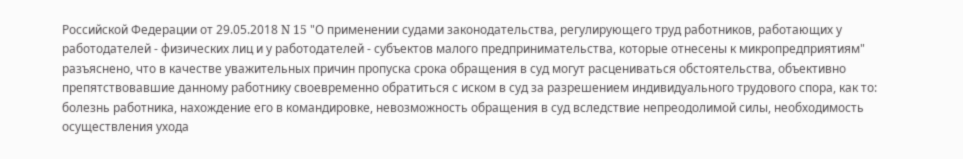Российской Федерации от 29.05.2018 N 15 "О применении судами законодательства, регулирующего труд работников, работающих у работодателей - физических лиц и у работодателей - субъектов малого предпринимательства, которые отнесены к микропредприятиям" разъяснено, что в качестве уважительных причин пропуска срока обращения в суд могут расцениваться обстоятельства, объективно препятствовавшие данному работнику своевременно обратиться с иском в суд за разрешением индивидуального трудового спора, как то: болезнь работника, нахождение его в командировке, невозможность обращения в суд вследствие непреодолимой силы, необходимость осуществления ухода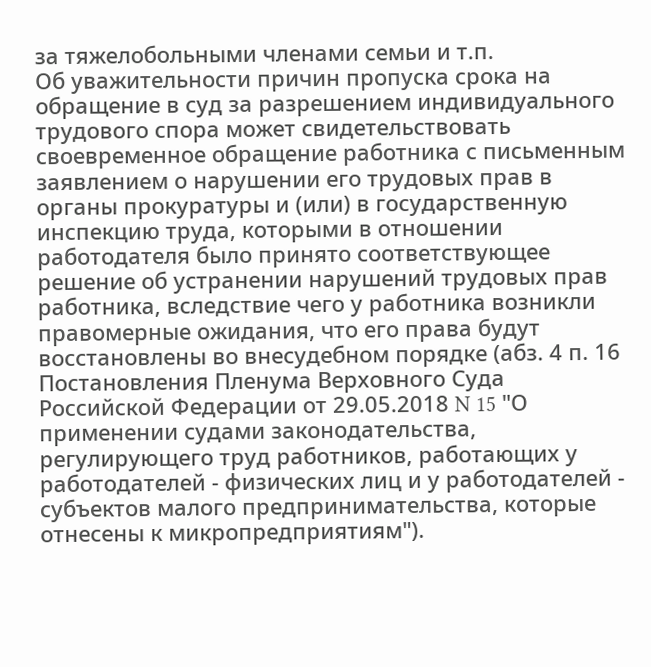за тяжелобольными членами семьи и т.п.
Об уважительности причин пропуска срока на обращение в суд за разрешением индивидуального трудового спора может свидетельствовать своевременное обращение работника с письменным заявлением о нарушении его трудовых прав в органы прокуратуры и (или) в государственную инспекцию труда, которыми в отношении работодателя было принято соответствующее решение об устранении нарушений трудовых прав работника, вследствие чего у работника возникли правомерные ожидания, что его права будут восстановлены во внесудебном порядке (абз. 4 п. 16 Постановления Пленума Верховного Суда Российской Федерации от 29.05.2018 N 15 "О применении судами законодательства, регулирующего труд работников, работающих у работодателей - физических лиц и у работодателей - субъектов малого предпринимательства, которые отнесены к микропредприятиям").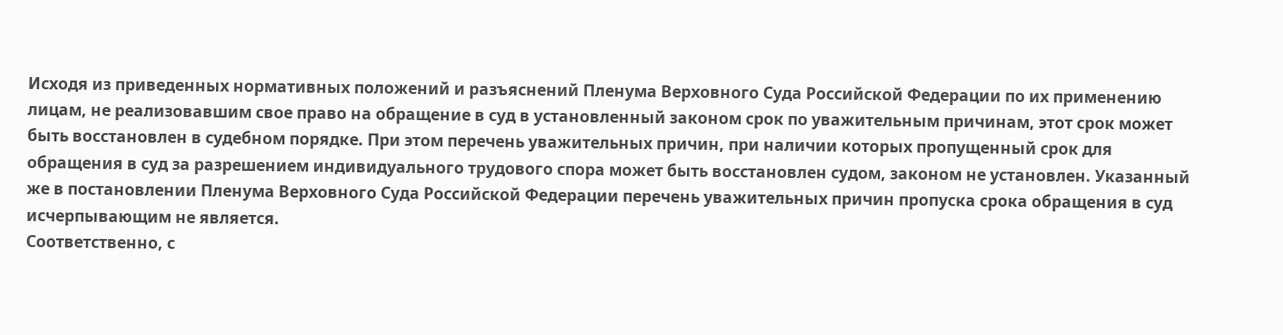Исходя из приведенных нормативных положений и разъяснений Пленума Верховного Суда Российской Федерации по их применению лицам, не реализовавшим свое право на обращение в суд в установленный законом срок по уважительным причинам, этот срок может быть восстановлен в судебном порядке. При этом перечень уважительных причин, при наличии которых пропущенный срок для обращения в суд за разрешением индивидуального трудового спора может быть восстановлен судом, законом не установлен. Указанный же в постановлении Пленума Верховного Суда Российской Федерации перечень уважительных причин пропуска срока обращения в суд исчерпывающим не является.
Соответственно, с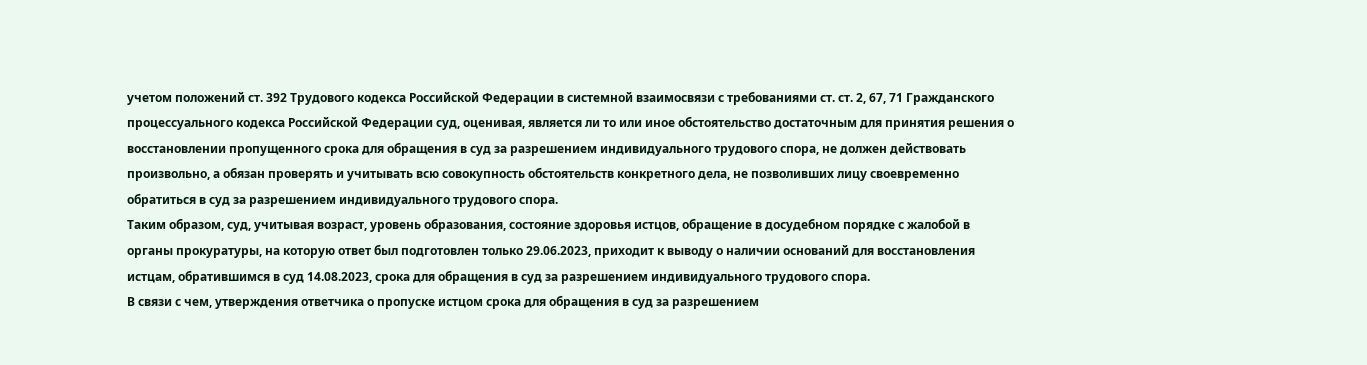учетом положений ст. 392 Трудового кодекса Российской Федерации в системной взаимосвязи с требованиями ст. ст. 2, 67, 71 Гражданского процессуального кодекса Российской Федерации суд, оценивая, является ли то или иное обстоятельство достаточным для принятия решения о восстановлении пропущенного срока для обращения в суд за разрешением индивидуального трудового спора, не должен действовать произвольно, а обязан проверять и учитывать всю совокупность обстоятельств конкретного дела, не позволивших лицу своевременно обратиться в суд за разрешением индивидуального трудового спора.
Таким образом, суд, учитывая возраст, уровень образования, состояние здоровья истцов, обращение в досудебном порядке с жалобой в органы прокуратуры, на которую ответ был подготовлен только 29.06.2023, приходит к выводу о наличии оснований для восстановления истцам, обратившимся в суд 14.08.2023, срока для обращения в суд за разрешением индивидуального трудового спора.
В связи с чем, утверждения ответчика о пропуске истцом срока для обращения в суд за разрешением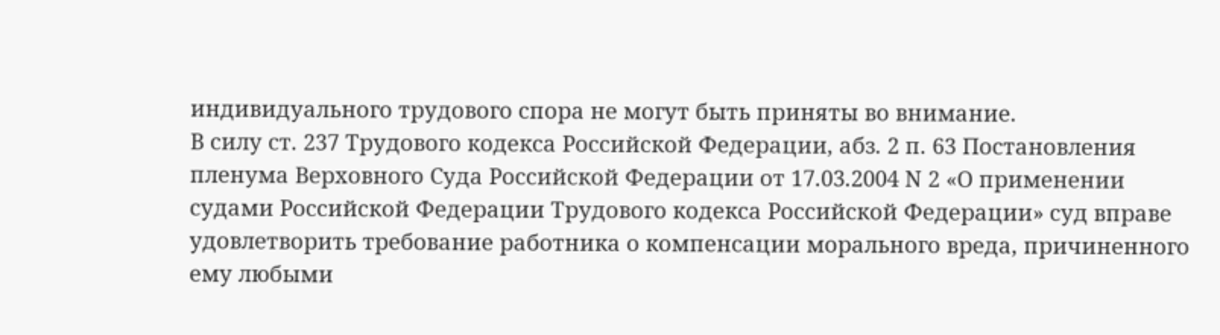индивидуального трудового спора не могут быть приняты во внимание.
В силу ст. 237 Трудового кодекса Российской Федерации, абз. 2 п. 63 Постановления пленума Верховного Суда Российской Федерации от 17.03.2004 N 2 «О применении судами Российской Федерации Трудового кодекса Российской Федерации» суд вправе удовлетворить требование работника о компенсации морального вреда, причиненного ему любыми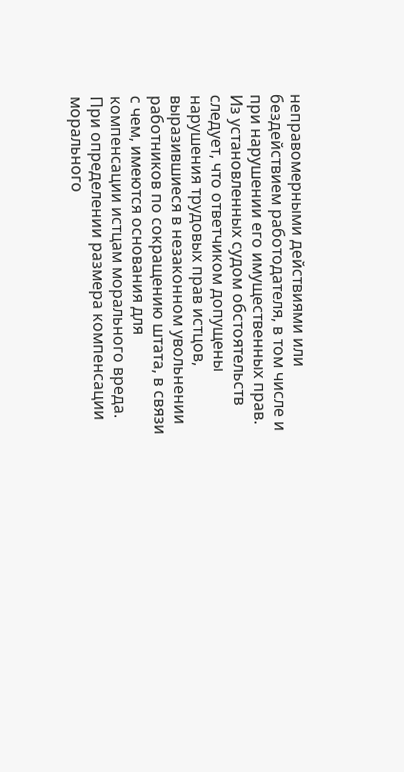неправомерными действиями или бездействием работодателя, в том числе и при нарушении его имущественных прав.
Из установленных судом обстоятельств следует, что ответчиком допущены нарушения трудовых прав истцов, выразившиеся в незаконном увольнении работников по сокращению штата, в связи с чем, имеются основания для компенсации истцам морального вреда.
При определении размера компенсации морального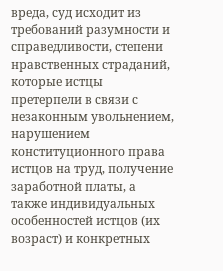вреда, суд исходит из требований разумности и справедливости, степени нравственных страданий, которые истцы претерпели в связи с незаконным увольнением, нарушением конституционного права истцов на труд, получение заработной платы, а также индивидуальных особенностей истцов (их возраст) и конкретных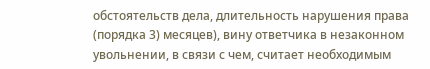обстоятельств дела, длительность нарушения права (порядка 3) месяцев), вину ответчика в незаконном увольнении, в связи с чем, считает необходимым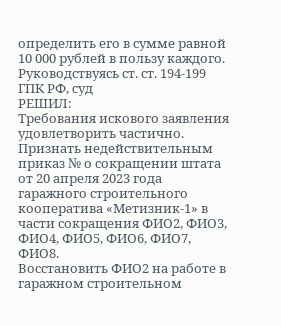определить его в сумме равной 10 000 рублей в пользу каждого.
Руководствуясь ст. ст. 194-199 ГПК РФ, суд
РЕШИЛ:
Требования искового заявления удовлетворить частично.
Признать недействительным приказ № о сокращении штата от 20 апреля 2023 года гаражного строительного кооператива «Метизник-1» в части сокращения ФИО2, ФИО3, ФИО4, ФИО5, ФИО6, ФИО7, ФИО8.
Восстановить ФИО2 на работе в гаражном строительном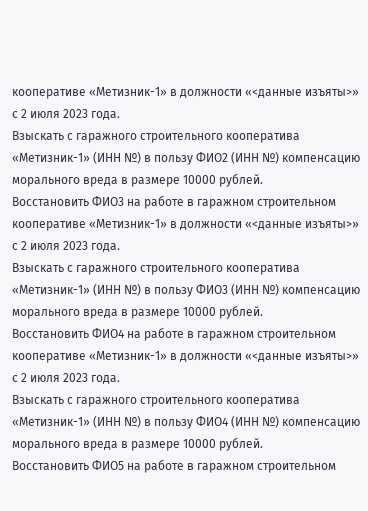кооперативе «Метизник-1» в должности «<данные изъяты>» с 2 июля 2023 года.
Взыскать с гаражного строительного кооператива «Метизник-1» (ИНН №) в пользу ФИО2 (ИНН №) компенсацию морального вреда в размере 10000 рублей.
Восстановить ФИО3 на работе в гаражном строительном кооперативе «Метизник-1» в должности «<данные изъяты>» с 2 июля 2023 года.
Взыскать с гаражного строительного кооператива «Метизник-1» (ИНН №) в пользу ФИО3 (ИНН №) компенсацию морального вреда в размере 10000 рублей.
Восстановить ФИО4 на работе в гаражном строительном кооперативе «Метизник-1» в должности «<данные изъяты>» с 2 июля 2023 года.
Взыскать с гаражного строительного кооператива «Метизник-1» (ИНН №) в пользу ФИО4 (ИНН №) компенсацию морального вреда в размере 10000 рублей.
Восстановить ФИО5 на работе в гаражном строительном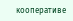кооперативе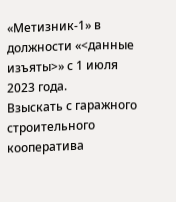«Метизник-1» в должности «<данные изъяты>» с 1 июля 2023 года.
Взыскать с гаражного строительного кооператива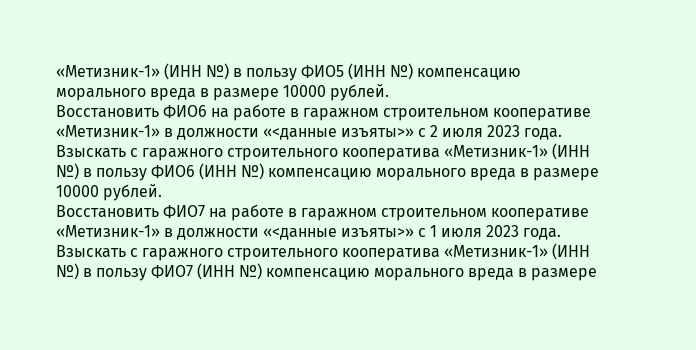«Метизник-1» (ИНН №) в пользу ФИО5 (ИНН №) компенсацию морального вреда в размере 10000 рублей.
Восстановить ФИО6 на работе в гаражном строительном кооперативе «Метизник-1» в должности «<данные изъяты>» с 2 июля 2023 года.
Взыскать с гаражного строительного кооператива «Метизник-1» (ИНН №) в пользу ФИО6 (ИНН №) компенсацию морального вреда в размере 10000 рублей.
Восстановить ФИО7 на работе в гаражном строительном кооперативе «Метизник-1» в должности «<данные изъяты>» с 1 июля 2023 года.
Взыскать с гаражного строительного кооператива «Метизник-1» (ИНН №) в пользу ФИО7 (ИНН №) компенсацию морального вреда в размере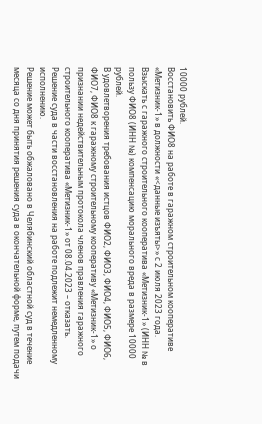10000 рублей.
Восстановить ФИО8 на работе в гаражном строительном кооперативе «Метизник-1» в должности «<данные изъяты>» с 2 июля 2023 года.
Взыскать с гаражного строительного кооператива «Метизник-1» (ИНН № в пользу ФИО8 (ИНН №) компенсацию морального вреда в размере 10000 рублей.
В удовлетворения требования истцов ФИО2, ФИО3, ФИО4, ФИО5, ФИО6, ФИО7, ФИО8 к гаражному строительному кооперативу «Метизник-1» о признании недействительным протокола членов правления гаражного строительного кооператива «Метизник-1» от 08.04.2023 – отказать.
Решение суда в части восстановления на работе подлежит немедленному исполнению.
Решение может быть обжаловано в Челябинский областной суд в течение месяца со дня принятия решения суда в окончательной форме, путем подачи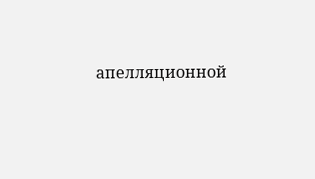апелляционной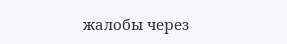жалобы через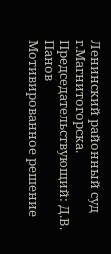Ленинский районный суд г.Магнитогорска.
Председательствующий: Д.В. Панов
Мотивированное решение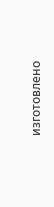изготовлено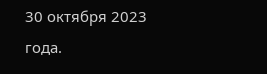30 октября 2023 года.